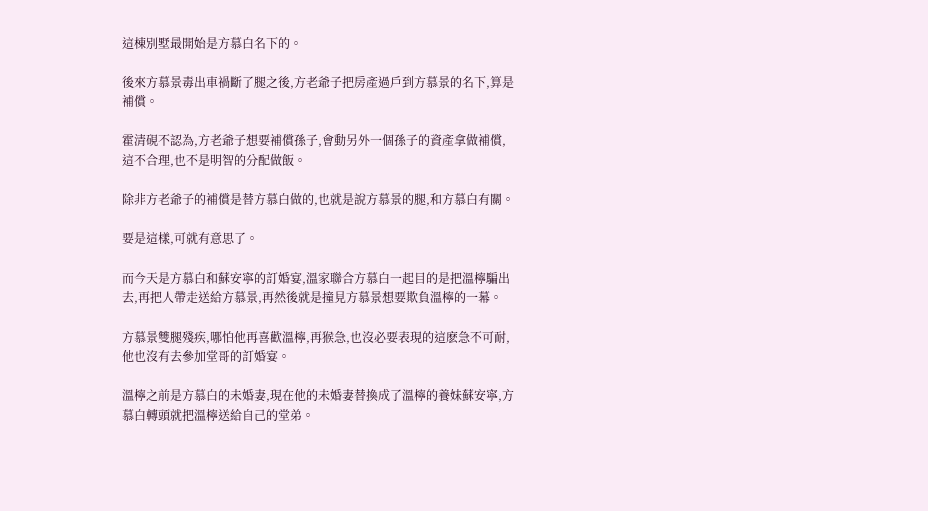這棟別墅最開始是方慕白名下的。

後來方慕景毒出車禍斷了腿之後,方老爺子把房產過戶到方慕景的名下,算是補償。

霍清硯不認為,方老爺子想要補償孫子,會動另外一個孫子的資產拿做補償,這不合理,也不是明智的分配做飯。

除非方老爺子的補償是替方慕白做的,也就是說方慕景的腿,和方慕白有關。

要是這樣,可就有意思了。

而今天是方慕白和蘇安寧的訂婚宴,溫家聯合方慕白一起目的是把溫檸騙出去,再把人帶走送給方慕景,再然後就是撞見方慕景想要欺負溫檸的一幕。

方慕景雙腿殘疾,哪怕他再喜歡溫檸,再猴急,也沒必要表現的這麽急不可耐,他也沒有去參加堂哥的訂婚宴。

溫檸之前是方慕白的未婚妻,現在他的未婚妻替換成了溫檸的養妹蘇安寧,方慕白轉頭就把溫檸送給自己的堂弟。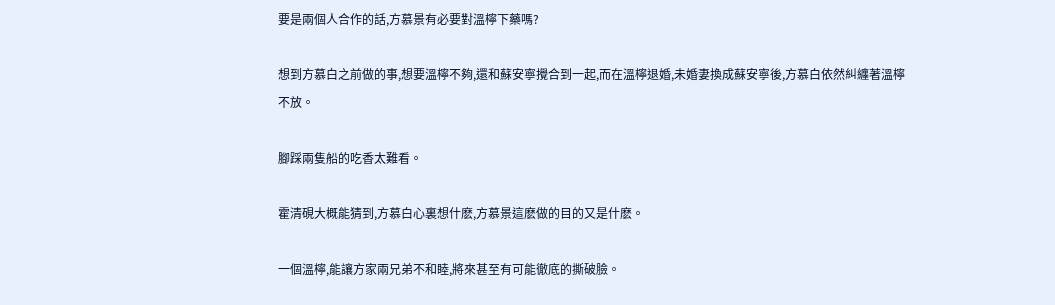要是兩個人合作的話,方慕景有必要對溫檸下藥嗎?

想到方慕白之前做的事,想要溫檸不夠,還和蘇安寧攪合到一起,而在溫檸退婚,未婚妻換成蘇安寧後,方慕白依然糾纏著溫檸不放。

腳踩兩隻船的吃香太難看。

霍清硯大概能猜到,方慕白心裏想什麽,方慕景這麽做的目的又是什麽。

一個溫檸,能讓方家兩兄弟不和睦,將來甚至有可能徹底的撕破臉。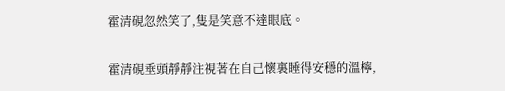霍清硯忽然笑了,隻是笑意不達眼底。

霍清硯垂頭靜靜注視著在自己懷裏睡得安穩的溫檸,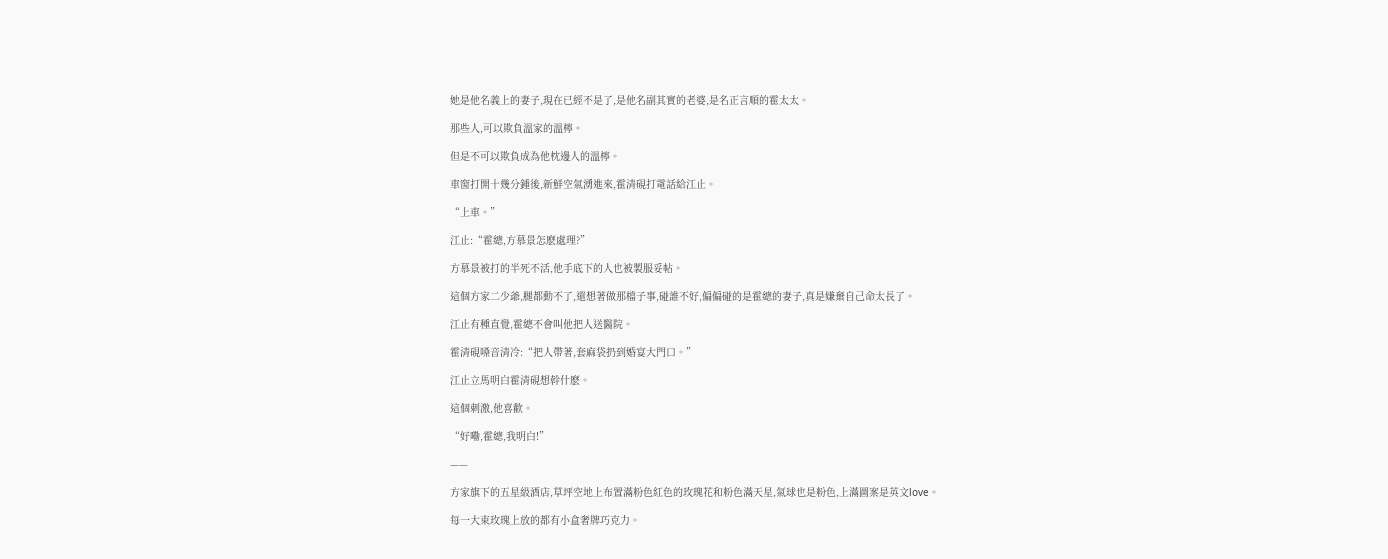她是他名義上的妻子,現在已經不是了,是他名副其實的老婆,是名正言順的霍太太。

那些人,可以欺負溫家的溫檸。

但是不可以欺負成為他枕邊人的溫檸。

車窗打開十幾分鍾後,新鮮空氣湧進來,霍清硯打電話給江止。

“上車。”

江止:“霍總,方慕景怎麽處理?”

方慕景被打的半死不活,他手底下的人也被製服妥帖。

這個方家二少爺,腿都動不了,還想著做那檔子事,碰誰不好,偏偏碰的是霍總的妻子,真是嫌棄自己命太長了。

江止有種直覺,霍總不會叫他把人送醫院。

霍清硯嗓音清冷:“把人帶著,套麻袋扔到婚宴大門口。”

江止立馬明白霍清硯想幹什麽。

這個刺激,他喜歡。

“好嘞,霍總,我明白!”

——

方家旗下的五星級酒店,草坪空地上布置滿粉色紅色的玫瑰花和粉色滿天星,氣球也是粉色,上滿圖案是英文love。

每一大束玫瑰上放的都有小盒奢牌巧克力。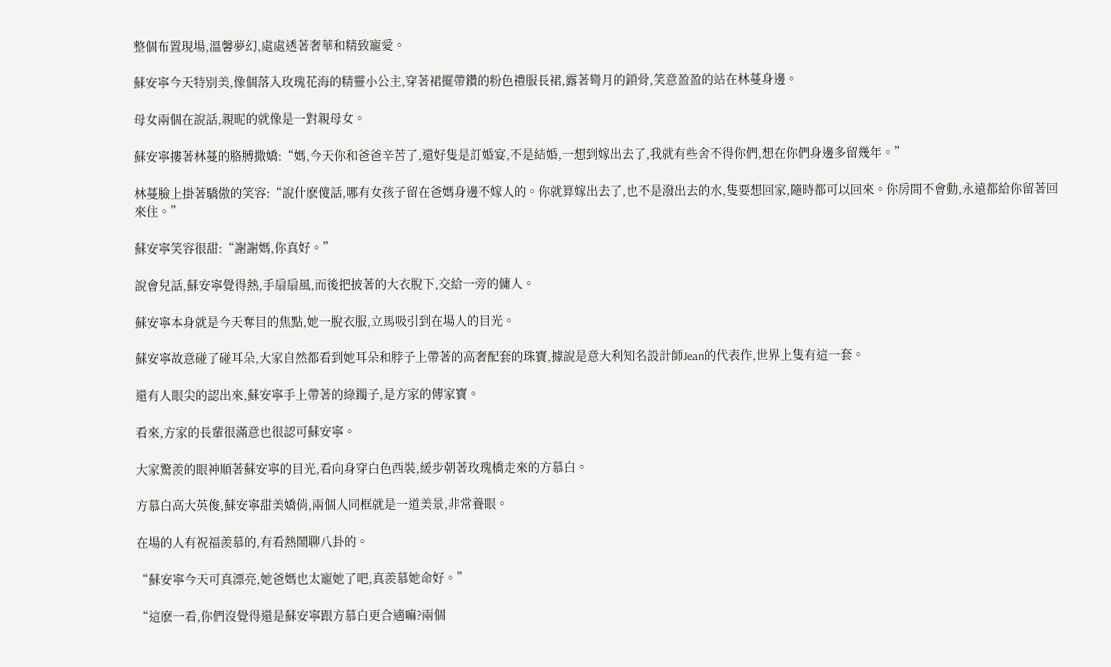整個布置現場,溫馨夢幻,處處透著奢華和精致寵愛。

蘇安寧今天特別美,像個落入玫瑰花海的精靈小公主,穿著裙擺帶鑽的粉色禮服長裙,露著彎月的鎖骨,笑意盈盈的站在林蔓身邊。

母女兩個在說話,親昵的就像是一對親母女。

蘇安寧摟著林蔓的胳膊撒嬌:“媽,今天你和爸爸辛苦了,還好隻是訂婚宴,不是結婚,一想到嫁出去了,我就有些舍不得你們,想在你們身邊多留幾年。”

林蔓臉上掛著驕傲的笑容:“說什麽傻話,哪有女孩子留在爸媽身邊不嫁人的。你就算嫁出去了,也不是潑出去的水,隻要想回家,隨時都可以回來。你房間不會動,永遠都給你留著回來住。”

蘇安寧笑容很甜:“謝謝媽,你真好。”

說會兒話,蘇安寧覺得熱,手扇扇風,而後把披著的大衣脫下,交給一旁的傭人。

蘇安寧本身就是今天奪目的焦點,她一脫衣服,立馬吸引到在場人的目光。

蘇安寧故意碰了碰耳朵,大家自然都看到她耳朵和脖子上帶著的高奢配套的珠寶,據說是意大利知名設計師Jean的代表作,世界上隻有這一套。

還有人眼尖的認出來,蘇安寧手上帶著的綠鐲子,是方家的傳家寶。

看來,方家的長輩很滿意也很認可蘇安寧。

大家驚羨的眼神順著蘇安寧的目光,看向身穿白色西裝,緩步朝著玫瑰橋走來的方慕白。

方慕白高大英俊,蘇安寧甜美嬌俏,兩個人同框就是一道美景,非常養眼。

在場的人有祝福羨慕的,有看熱鬧聊八卦的。

“蘇安寧今天可真漂亮,她爸媽也太寵她了吧,真羨慕她命好。”

“這麽一看,你們沒覺得還是蘇安寧跟方慕白更合適嘛?兩個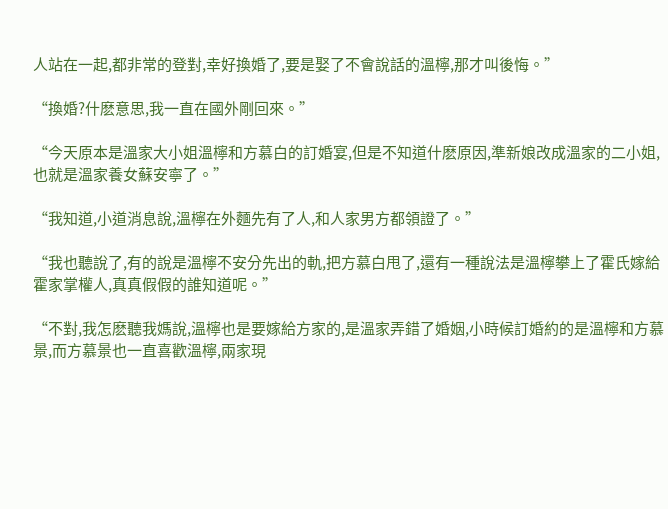人站在一起,都非常的登對,幸好換婚了,要是娶了不會說話的溫檸,那才叫後悔。”

“換婚?什麽意思,我一直在國外剛回來。”

“今天原本是溫家大小姐溫檸和方慕白的訂婚宴,但是不知道什麽原因,準新娘改成溫家的二小姐,也就是溫家養女蘇安寧了。”

“我知道,小道消息說,溫檸在外麵先有了人,和人家男方都領證了。”

“我也聽說了,有的說是溫檸不安分先出的軌,把方慕白甩了,還有一種說法是溫檸攀上了霍氏嫁給霍家掌權人,真真假假的誰知道呢。”

“不對,我怎麽聽我媽說,溫檸也是要嫁給方家的,是溫家弄錯了婚姻,小時候訂婚約的是溫檸和方慕景,而方慕景也一直喜歡溫檸,兩家現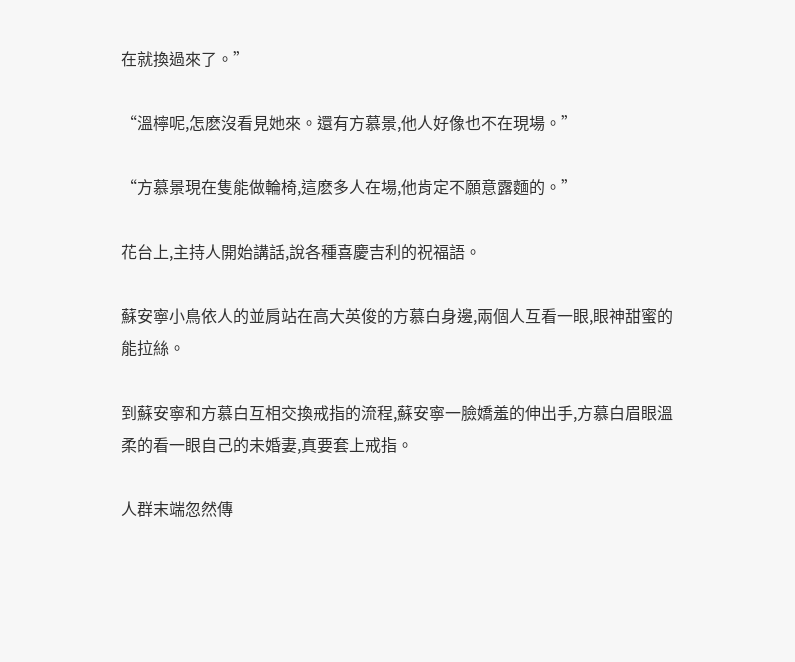在就換過來了。”

“溫檸呢,怎麽沒看見她來。還有方慕景,他人好像也不在現場。”

“方慕景現在隻能做輪椅,這麽多人在場,他肯定不願意露麵的。”

花台上,主持人開始講話,說各種喜慶吉利的祝福語。

蘇安寧小鳥依人的並肩站在高大英俊的方慕白身邊,兩個人互看一眼,眼神甜蜜的能拉絲。

到蘇安寧和方慕白互相交換戒指的流程,蘇安寧一臉嬌羞的伸出手,方慕白眉眼溫柔的看一眼自己的未婚妻,真要套上戒指。

人群末端忽然傳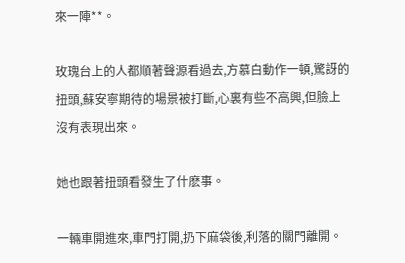來一陣**。

玫瑰台上的人都順著聲源看過去,方慕白動作一頓,驚訝的扭頭,蘇安寧期待的場景被打斷,心裏有些不高興,但臉上沒有表現出來。

她也跟著扭頭看發生了什麽事。

一輛車開進來,車門打開,扔下麻袋後,利落的關門離開。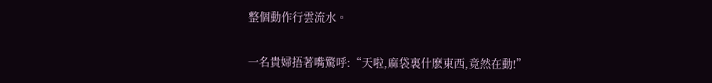整個動作行雲流水。

一名貴婦捂著嘴驚呼:“天啦,麻袋裏什麽東西,竟然在動!”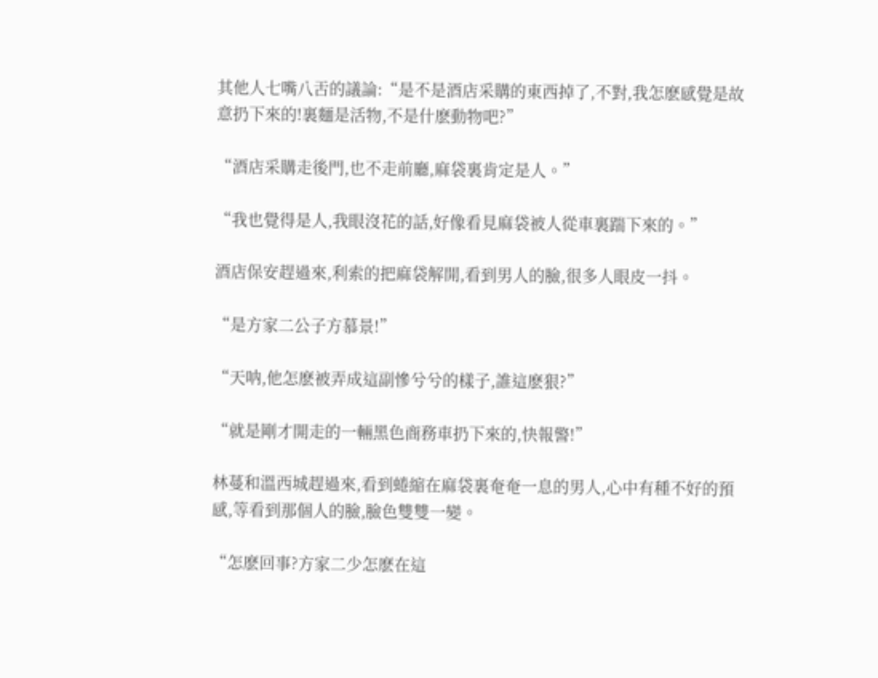其他人七嘴八舌的議論:“是不是酒店采購的東西掉了,不對,我怎麽感覺是故意扔下來的!裏麵是活物,不是什麽動物吧?”

“酒店采購走後門,也不走前廳,麻袋裏肯定是人。”

“我也覺得是人,我眼沒花的話,好像看見麻袋被人從車裏踹下來的。”

酒店保安趕過來,利索的把麻袋解開,看到男人的臉,很多人眼皮一抖。

“是方家二公子方慕景!”

“天呐,他怎麽被弄成這副慘兮兮的樣子,誰這麽狠?”

“就是剛才開走的一輛黑色商務車扔下來的,快報警!”

林蔓和溫西城趕過來,看到蜷縮在麻袋裏奄奄一息的男人,心中有種不好的預感,等看到那個人的臉,臉色雙雙一變。

“怎麽回事?方家二少怎麽在這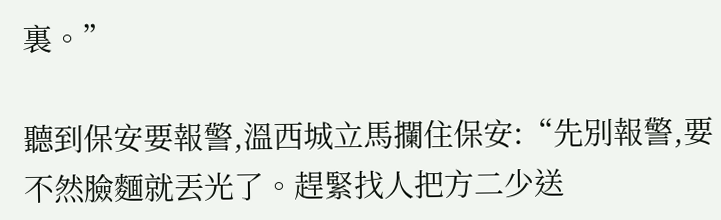裏。”

聽到保安要報警,溫西城立馬攔住保安:“先別報警,要不然臉麵就丟光了。趕緊找人把方二少送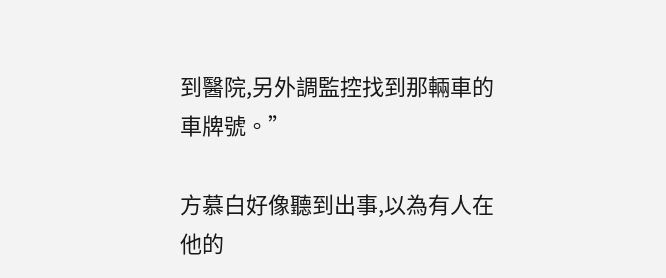到醫院,另外調監控找到那輛車的車牌號。”

方慕白好像聽到出事,以為有人在他的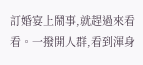訂婚宴上鬧事,就趕過來看看。一撥開人群,看到渾身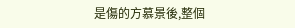是傷的方慕景後,整個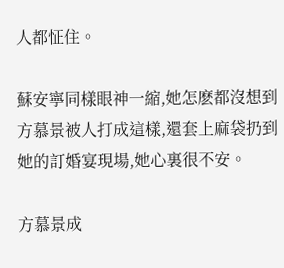人都怔住。

蘇安寧同樣眼神一縮,她怎麽都沒想到方慕景被人打成這樣,還套上麻袋扔到她的訂婚宴現場,她心裏很不安。

方慕景成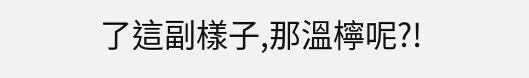了這副樣子,那溫檸呢?!